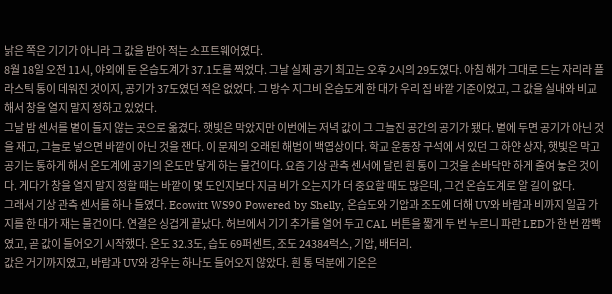낡은 쪽은 기기가 아니라 그 값을 받아 적는 소프트웨어였다.
8월 18일 오전 11시, 야외에 둔 온습도계가 37.1도를 찍었다. 그날 실제 공기 최고는 오후 2시의 29도였다. 아침 해가 그대로 드는 자리라 플라스틱 통이 데워진 것이지, 공기가 37도였던 적은 없었다. 그 방수 지그비 온습도계 한 대가 우리 집 바깥 기준이었고, 그 값을 실내와 비교해서 창을 열지 말지 정하고 있었다.
그날 밤 센서를 볕이 들지 않는 곳으로 옮겼다. 햇빛은 막았지만 이번에는 저녁 값이 그 그늘진 공간의 공기가 됐다. 볕에 두면 공기가 아닌 것을 재고, 그늘로 넣으면 바깥이 아닌 것을 잰다. 이 문제의 오래된 해법이 백엽상이다. 학교 운동장 구석에 서 있던 그 하얀 상자, 햇빛은 막고 공기는 통하게 해서 온도계에 공기의 온도만 닿게 하는 물건이다. 요즘 기상 관측 센서에 달린 흰 통이 그것을 손바닥만 하게 줄여 놓은 것이다. 게다가 창을 열지 말지 정할 때는 바깥이 몇 도인지보다 지금 비가 오는지가 더 중요할 때도 많은데, 그건 온습도계로 알 길이 없다.
그래서 기상 관측 센서를 하나 들였다. Ecowitt WS90 Powered by Shelly, 온습도와 기압과 조도에 더해 UV와 바람과 비까지 일곱 가지를 한 대가 재는 물건이다. 연결은 싱겁게 끝났다. 허브에서 기기 추가를 열어 두고 CAL 버튼을 짧게 두 번 누르니 파란 LED가 한 번 깜빡였고, 곧 값이 들어오기 시작했다. 온도 32.3도, 습도 69퍼센트, 조도 24384럭스, 기압, 배터리.
값은 거기까지였고, 바람과 UV와 강우는 하나도 들어오지 않았다. 흰 통 덕분에 기온은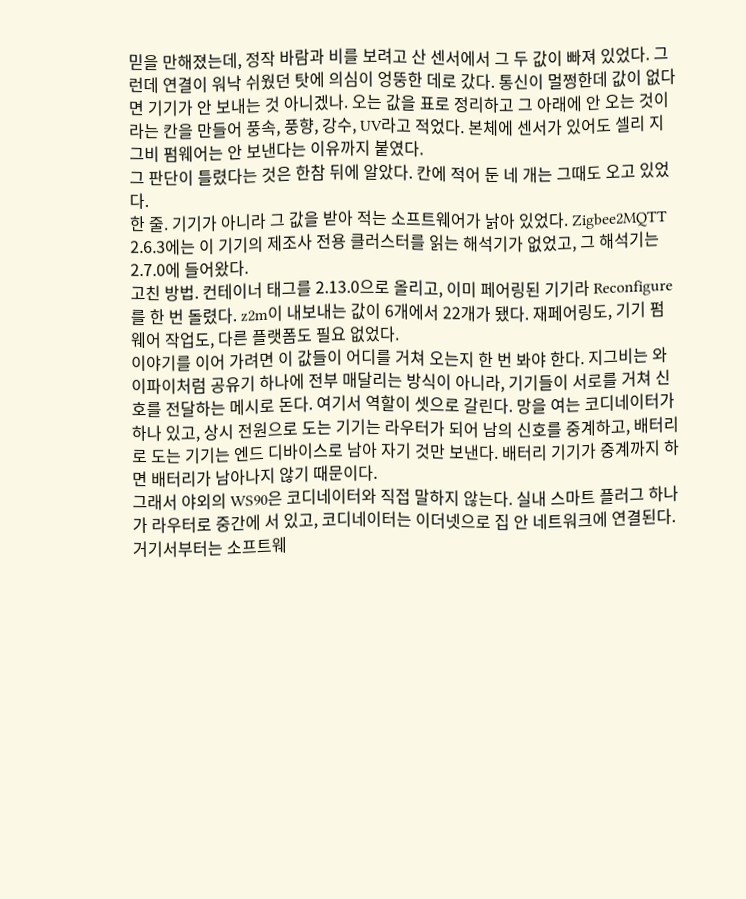믿을 만해졌는데, 정작 바람과 비를 보려고 산 센서에서 그 두 값이 빠져 있었다. 그런데 연결이 워낙 쉬웠던 탓에 의심이 엉뚱한 데로 갔다. 통신이 멀쩡한데 값이 없다면 기기가 안 보내는 것 아니겠나. 오는 값을 표로 정리하고 그 아래에 안 오는 것이라는 칸을 만들어 풍속, 풍향, 강수, UV라고 적었다. 본체에 센서가 있어도 셀리 지그비 펌웨어는 안 보낸다는 이유까지 붙였다.
그 판단이 틀렸다는 것은 한참 뒤에 알았다. 칸에 적어 둔 네 개는 그때도 오고 있었다.
한 줄. 기기가 아니라 그 값을 받아 적는 소프트웨어가 낡아 있었다. Zigbee2MQTT 2.6.3에는 이 기기의 제조사 전용 클러스터를 읽는 해석기가 없었고, 그 해석기는 2.7.0에 들어왔다.
고친 방법. 컨테이너 태그를 2.13.0으로 올리고, 이미 페어링된 기기라 Reconfigure를 한 번 돌렸다. z2m이 내보내는 값이 6개에서 22개가 됐다. 재페어링도, 기기 펌웨어 작업도, 다른 플랫폼도 필요 없었다.
이야기를 이어 가려면 이 값들이 어디를 거쳐 오는지 한 번 봐야 한다. 지그비는 와이파이처럼 공유기 하나에 전부 매달리는 방식이 아니라, 기기들이 서로를 거쳐 신호를 전달하는 메시로 돈다. 여기서 역할이 셋으로 갈린다. 망을 여는 코디네이터가 하나 있고, 상시 전원으로 도는 기기는 라우터가 되어 남의 신호를 중계하고, 배터리로 도는 기기는 엔드 디바이스로 남아 자기 것만 보낸다. 배터리 기기가 중계까지 하면 배터리가 남아나지 않기 때문이다.
그래서 야외의 WS90은 코디네이터와 직접 말하지 않는다. 실내 스마트 플러그 하나가 라우터로 중간에 서 있고, 코디네이터는 이더넷으로 집 안 네트워크에 연결된다. 거기서부터는 소프트웨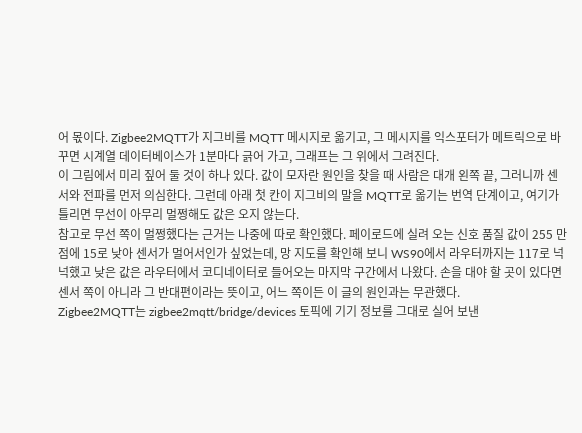어 몫이다. Zigbee2MQTT가 지그비를 MQTT 메시지로 옮기고, 그 메시지를 익스포터가 메트릭으로 바꾸면 시계열 데이터베이스가 1분마다 긁어 가고, 그래프는 그 위에서 그려진다.
이 그림에서 미리 짚어 둘 것이 하나 있다. 값이 모자란 원인을 찾을 때 사람은 대개 왼쪽 끝, 그러니까 센서와 전파를 먼저 의심한다. 그런데 아래 첫 칸이 지그비의 말을 MQTT로 옮기는 번역 단계이고, 여기가 틀리면 무선이 아무리 멀쩡해도 값은 오지 않는다.
참고로 무선 쪽이 멀쩡했다는 근거는 나중에 따로 확인했다. 페이로드에 실려 오는 신호 품질 값이 255 만점에 15로 낮아 센서가 멀어서인가 싶었는데, 망 지도를 확인해 보니 WS90에서 라우터까지는 117로 넉넉했고 낮은 값은 라우터에서 코디네이터로 들어오는 마지막 구간에서 나왔다. 손을 대야 할 곳이 있다면 센서 쪽이 아니라 그 반대편이라는 뜻이고, 어느 쪽이든 이 글의 원인과는 무관했다.
Zigbee2MQTT는 zigbee2mqtt/bridge/devices 토픽에 기기 정보를 그대로 실어 보낸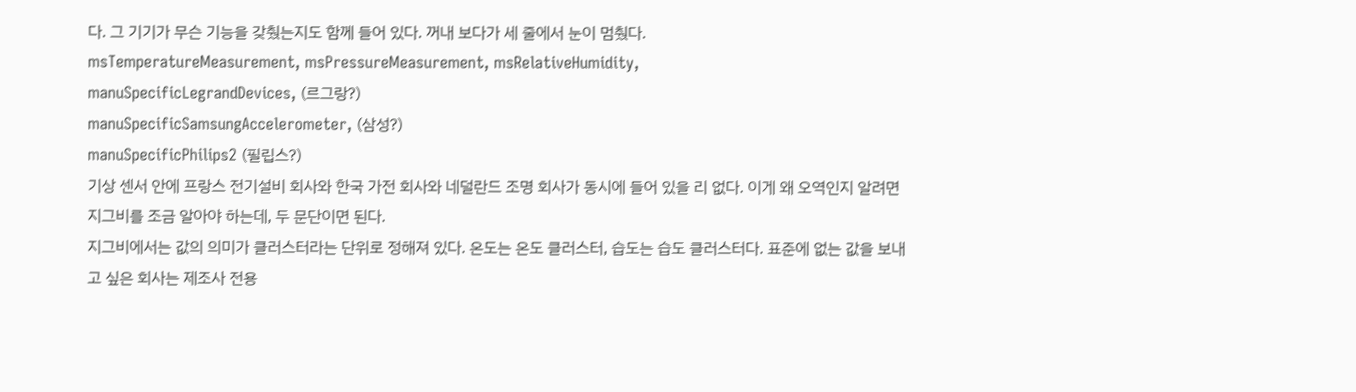다. 그 기기가 무슨 기능을 갖췄는지도 함께 들어 있다. 꺼내 보다가 세 줄에서 눈이 멈췄다.
msTemperatureMeasurement, msPressureMeasurement, msRelativeHumidity,
manuSpecificLegrandDevices, (르그랑?)
manuSpecificSamsungAccelerometer, (삼성?)
manuSpecificPhilips2 (필립스?)
기상 센서 안에 프랑스 전기설비 회사와 한국 가전 회사와 네덜란드 조명 회사가 동시에 들어 있을 리 없다. 이게 왜 오역인지 알려면 지그비를 조금 알아야 하는데, 두 문단이면 된다.
지그비에서는 값의 의미가 클러스터라는 단위로 정해져 있다. 온도는 온도 클러스터, 습도는 습도 클러스터다. 표준에 없는 값을 보내고 싶은 회사는 제조사 전용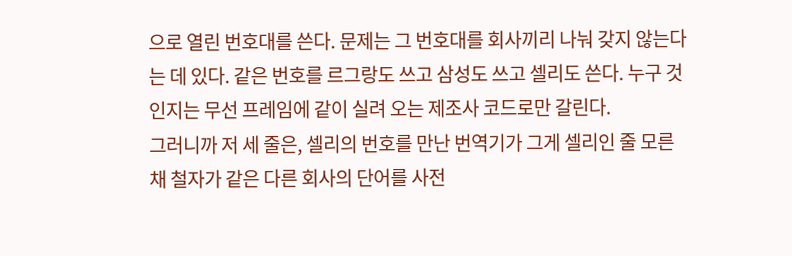으로 열린 번호대를 쓴다. 문제는 그 번호대를 회사끼리 나눠 갖지 않는다는 데 있다. 같은 번호를 르그랑도 쓰고 삼성도 쓰고 셀리도 쓴다. 누구 것인지는 무선 프레임에 같이 실려 오는 제조사 코드로만 갈린다.
그러니까 저 세 줄은, 셀리의 번호를 만난 번역기가 그게 셀리인 줄 모른 채 철자가 같은 다른 회사의 단어를 사전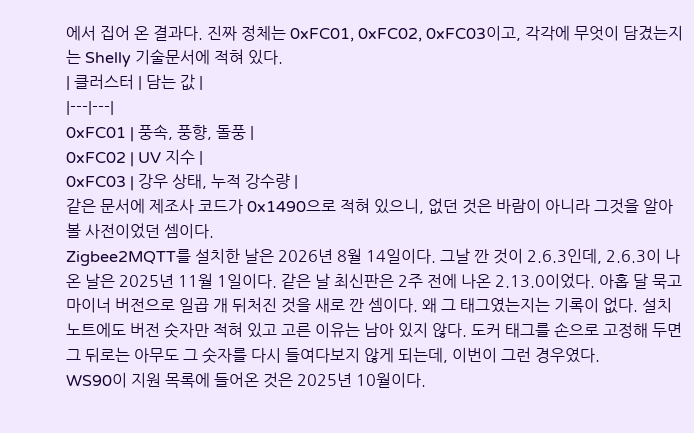에서 집어 온 결과다. 진짜 정체는 0xFC01, 0xFC02, 0xFC03이고, 각각에 무엇이 담겼는지는 Shelly 기술문서에 적혀 있다.
| 클러스터 | 담는 값 |
|---|---|
0xFC01 | 풍속, 풍향, 돌풍 |
0xFC02 | UV 지수 |
0xFC03 | 강우 상태, 누적 강수량 |
같은 문서에 제조사 코드가 0x1490으로 적혀 있으니, 없던 것은 바람이 아니라 그것을 알아볼 사전이었던 셈이다.
Zigbee2MQTT를 설치한 날은 2026년 8월 14일이다. 그날 깐 것이 2.6.3인데, 2.6.3이 나온 날은 2025년 11월 1일이다. 같은 날 최신판은 2주 전에 나온 2.13.0이었다. 아홉 달 묵고 마이너 버전으로 일곱 개 뒤처진 것을 새로 깐 셈이다. 왜 그 태그였는지는 기록이 없다. 설치 노트에도 버전 숫자만 적혀 있고 고른 이유는 남아 있지 않다. 도커 태그를 손으로 고정해 두면 그 뒤로는 아무도 그 숫자를 다시 들여다보지 않게 되는데, 이번이 그런 경우였다.
WS90이 지원 목록에 들어온 것은 2025년 10월이다.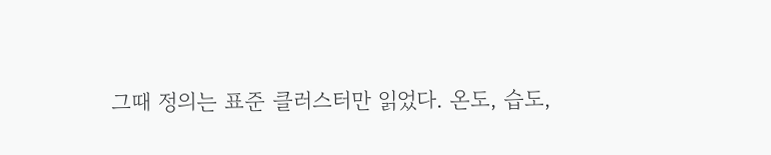그때 정의는 표준 클러스터만 읽었다. 온도, 습도,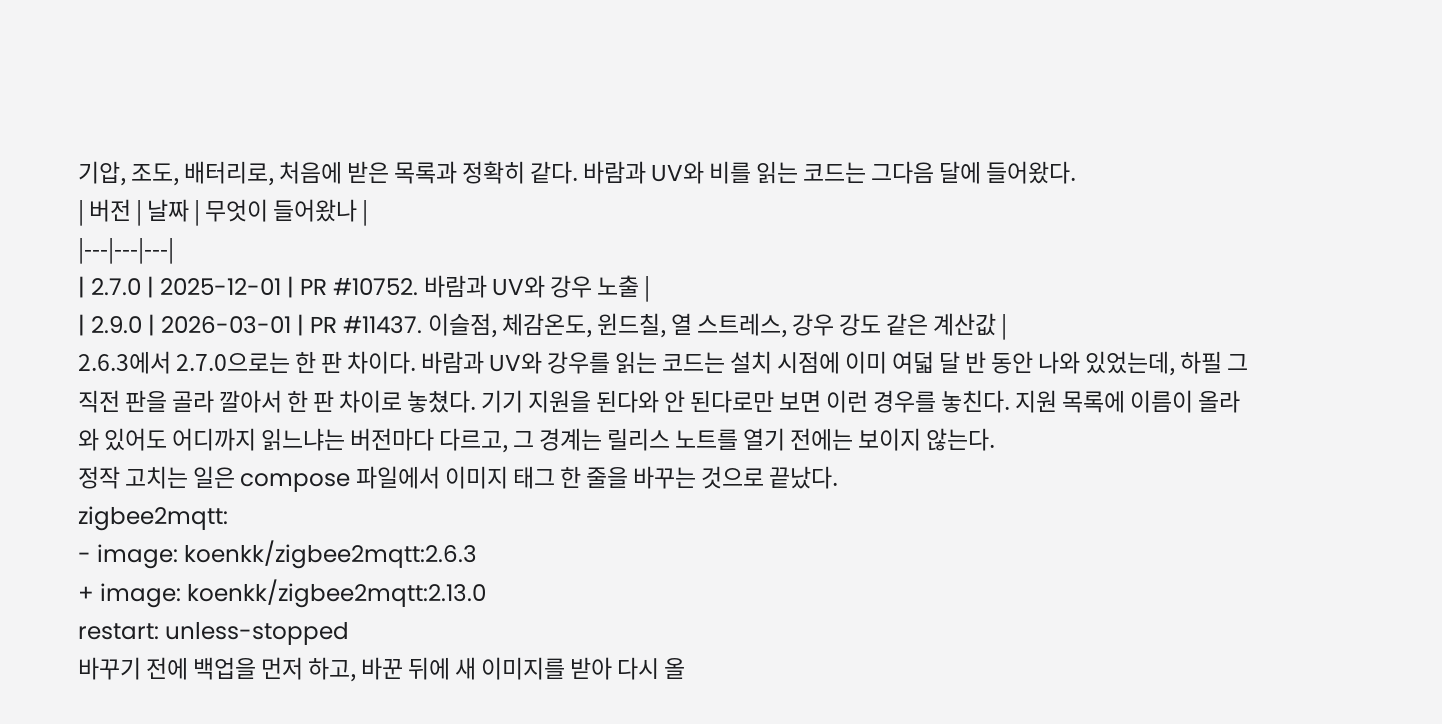기압, 조도, 배터리로, 처음에 받은 목록과 정확히 같다. 바람과 UV와 비를 읽는 코드는 그다음 달에 들어왔다.
| 버전 | 날짜 | 무엇이 들어왔나 |
|---|---|---|
| 2.7.0 | 2025-12-01 | PR #10752. 바람과 UV와 강우 노출 |
| 2.9.0 | 2026-03-01 | PR #11437. 이슬점, 체감온도, 윈드칠, 열 스트레스, 강우 강도 같은 계산값 |
2.6.3에서 2.7.0으로는 한 판 차이다. 바람과 UV와 강우를 읽는 코드는 설치 시점에 이미 여덟 달 반 동안 나와 있었는데, 하필 그 직전 판을 골라 깔아서 한 판 차이로 놓쳤다. 기기 지원을 된다와 안 된다로만 보면 이런 경우를 놓친다. 지원 목록에 이름이 올라와 있어도 어디까지 읽느냐는 버전마다 다르고, 그 경계는 릴리스 노트를 열기 전에는 보이지 않는다.
정작 고치는 일은 compose 파일에서 이미지 태그 한 줄을 바꾸는 것으로 끝났다.
zigbee2mqtt:
- image: koenkk/zigbee2mqtt:2.6.3
+ image: koenkk/zigbee2mqtt:2.13.0
restart: unless-stopped
바꾸기 전에 백업을 먼저 하고, 바꾼 뒤에 새 이미지를 받아 다시 올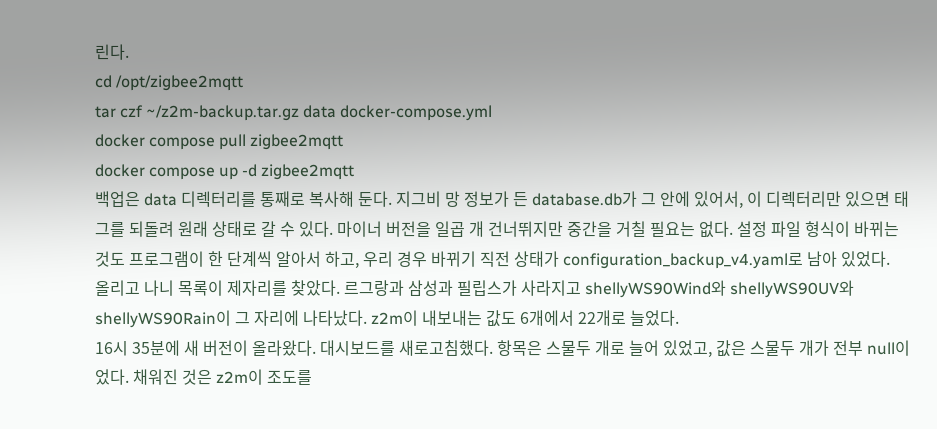린다.
cd /opt/zigbee2mqtt
tar czf ~/z2m-backup.tar.gz data docker-compose.yml
docker compose pull zigbee2mqtt
docker compose up -d zigbee2mqtt
백업은 data 디렉터리를 통째로 복사해 둔다. 지그비 망 정보가 든 database.db가 그 안에 있어서, 이 디렉터리만 있으면 태그를 되돌려 원래 상태로 갈 수 있다. 마이너 버전을 일곱 개 건너뛰지만 중간을 거칠 필요는 없다. 설정 파일 형식이 바뀌는 것도 프로그램이 한 단계씩 알아서 하고, 우리 경우 바뀌기 직전 상태가 configuration_backup_v4.yaml로 남아 있었다.
올리고 나니 목록이 제자리를 찾았다. 르그랑과 삼성과 필립스가 사라지고 shellyWS90Wind와 shellyWS90UV와 shellyWS90Rain이 그 자리에 나타났다. z2m이 내보내는 값도 6개에서 22개로 늘었다.
16시 35분에 새 버전이 올라왔다. 대시보드를 새로고침했다. 항목은 스물두 개로 늘어 있었고, 값은 스물두 개가 전부 null이었다. 채워진 것은 z2m이 조도를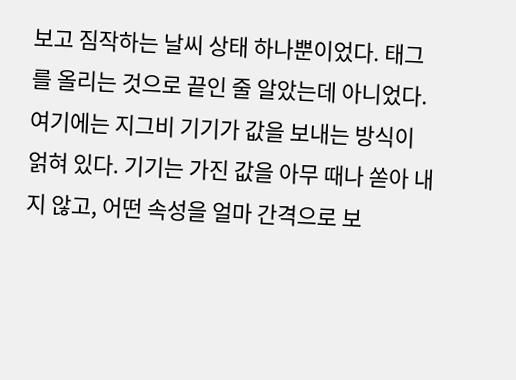보고 짐작하는 날씨 상태 하나뿐이었다. 태그를 올리는 것으로 끝인 줄 알았는데 아니었다.
여기에는 지그비 기기가 값을 보내는 방식이 얽혀 있다. 기기는 가진 값을 아무 때나 쏟아 내지 않고, 어떤 속성을 얼마 간격으로 보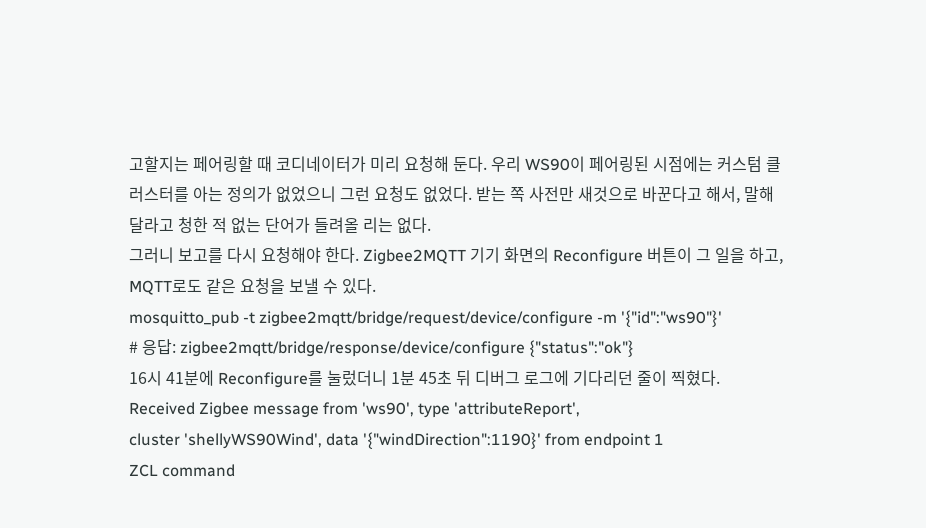고할지는 페어링할 때 코디네이터가 미리 요청해 둔다. 우리 WS90이 페어링된 시점에는 커스텀 클러스터를 아는 정의가 없었으니 그런 요청도 없었다. 받는 쪽 사전만 새것으로 바꾼다고 해서, 말해 달라고 청한 적 없는 단어가 들려올 리는 없다.
그러니 보고를 다시 요청해야 한다. Zigbee2MQTT 기기 화면의 Reconfigure 버튼이 그 일을 하고, MQTT로도 같은 요청을 보낼 수 있다.
mosquitto_pub -t zigbee2mqtt/bridge/request/device/configure -m '{"id":"ws90"}'
# 응답: zigbee2mqtt/bridge/response/device/configure {"status":"ok"}
16시 41분에 Reconfigure를 눌렀더니 1분 45초 뒤 디버그 로그에 기다리던 줄이 찍혔다.
Received Zigbee message from 'ws90', type 'attributeReport',
cluster 'shellyWS90Wind', data '{"windDirection":1190}' from endpoint 1
ZCL command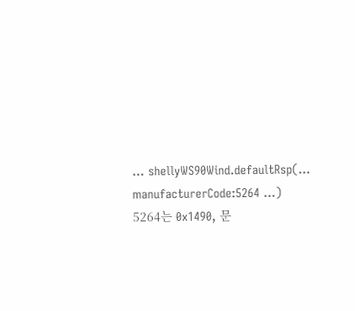... shellyWS90Wind.defaultRsp(... manufacturerCode:5264 ...)
5264는 0x1490, 문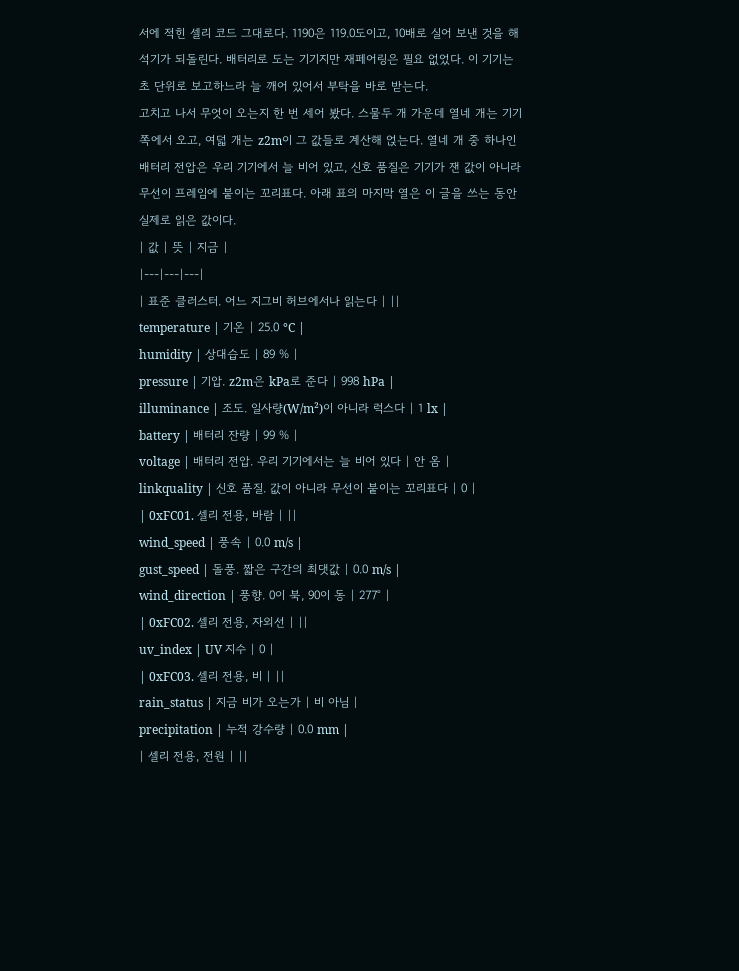서에 적힌 셀리 코드 그대로다. 1190은 119.0도이고, 10배로 실어 보낸 것을 해석기가 되돌린다. 배터리로 도는 기기지만 재페어링은 필요 없었다. 이 기기는 초 단위로 보고하느라 늘 깨어 있어서 부탁을 바로 받는다.
고치고 나서 무엇이 오는지 한 번 세어 봤다. 스물두 개 가운데 열네 개는 기기 쪽에서 오고, 여덟 개는 z2m이 그 값들로 계산해 얹는다. 열네 개 중 하나인 배터리 전압은 우리 기기에서 늘 비어 있고, 신호 품질은 기기가 잰 값이 아니라 무선이 프레임에 붙이는 꼬리표다. 아래 표의 마지막 열은 이 글을 쓰는 동안 실제로 읽은 값이다.
| 값 | 뜻 | 지금 |
|---|---|---|
| 표준 클러스터. 어느 지그비 허브에서나 읽는다 | ||
temperature | 기온 | 25.0 °C |
humidity | 상대습도 | 89 % |
pressure | 기압. z2m은 kPa로 준다 | 998 hPa |
illuminance | 조도. 일사량(W/m²)이 아니라 럭스다 | 1 lx |
battery | 배터리 잔량 | 99 % |
voltage | 배터리 전압. 우리 기기에서는 늘 비어 있다 | 안 옴 |
linkquality | 신호 품질. 값이 아니라 무선이 붙이는 꼬리표다 | 0 |
| 0xFC01. 셀리 전용, 바람 | ||
wind_speed | 풍속 | 0.0 m/s |
gust_speed | 돌풍. 짧은 구간의 최댓값 | 0.0 m/s |
wind_direction | 풍향. 0이 북, 90이 동 | 277° |
| 0xFC02. 셀리 전용, 자외선 | ||
uv_index | UV 지수 | 0 |
| 0xFC03. 셀리 전용, 비 | ||
rain_status | 지금 비가 오는가 | 비 아님 |
precipitation | 누적 강수량 | 0.0 mm |
| 셀리 전용, 전원 | ||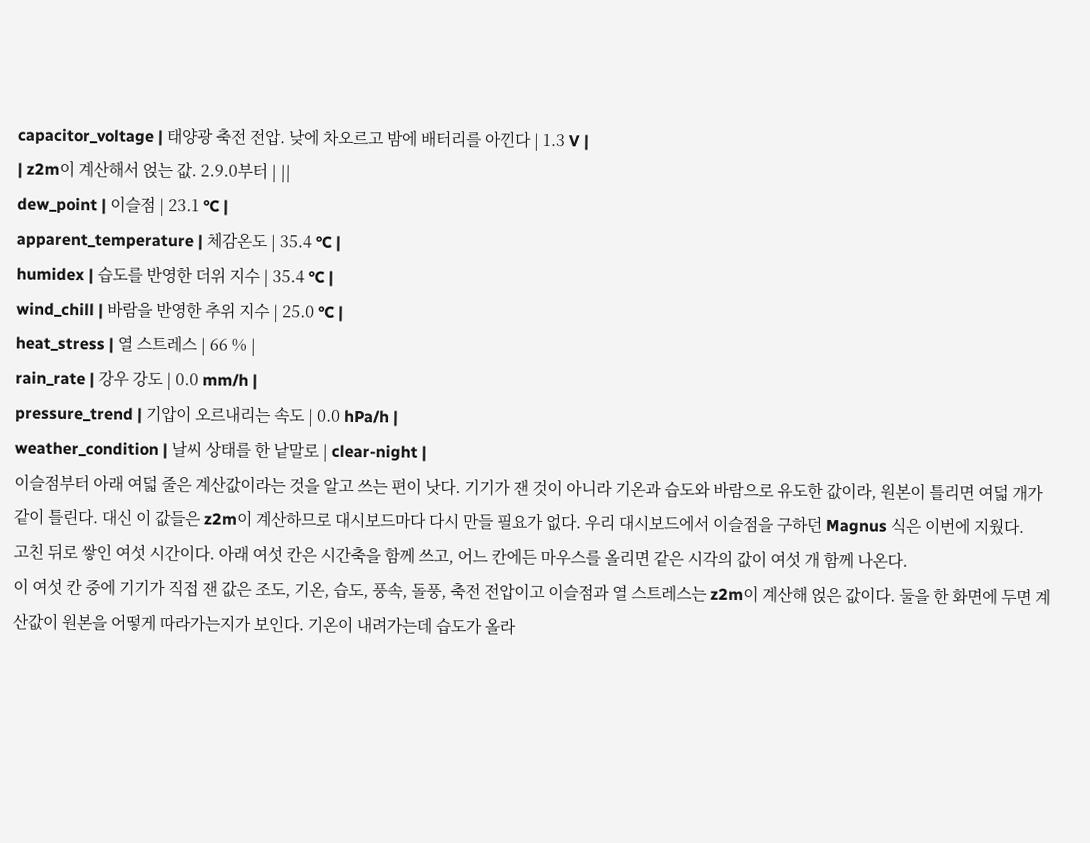capacitor_voltage | 태양광 축전 전압. 낮에 차오르고 밤에 배터리를 아낀다 | 1.3 V |
| z2m이 계산해서 얹는 값. 2.9.0부터 | ||
dew_point | 이슬점 | 23.1 °C |
apparent_temperature | 체감온도 | 35.4 °C |
humidex | 습도를 반영한 더위 지수 | 35.4 °C |
wind_chill | 바람을 반영한 추위 지수 | 25.0 °C |
heat_stress | 열 스트레스 | 66 % |
rain_rate | 강우 강도 | 0.0 mm/h |
pressure_trend | 기압이 오르내리는 속도 | 0.0 hPa/h |
weather_condition | 날씨 상태를 한 낱말로 | clear-night |
이슬점부터 아래 여덟 줄은 계산값이라는 것을 알고 쓰는 편이 낫다. 기기가 잰 것이 아니라 기온과 습도와 바람으로 유도한 값이라, 원본이 틀리면 여덟 개가 같이 틀린다. 대신 이 값들은 z2m이 계산하므로 대시보드마다 다시 만들 필요가 없다. 우리 대시보드에서 이슬점을 구하던 Magnus 식은 이번에 지웠다.
고친 뒤로 쌓인 여섯 시간이다. 아래 여섯 칸은 시간축을 함께 쓰고, 어느 칸에든 마우스를 올리면 같은 시각의 값이 여섯 개 함께 나온다.
이 여섯 칸 중에 기기가 직접 잰 값은 조도, 기온, 습도, 풍속, 돌풍, 축전 전압이고 이슬점과 열 스트레스는 z2m이 계산해 얹은 값이다. 둘을 한 화면에 두면 계산값이 원본을 어떻게 따라가는지가 보인다. 기온이 내려가는데 습도가 올라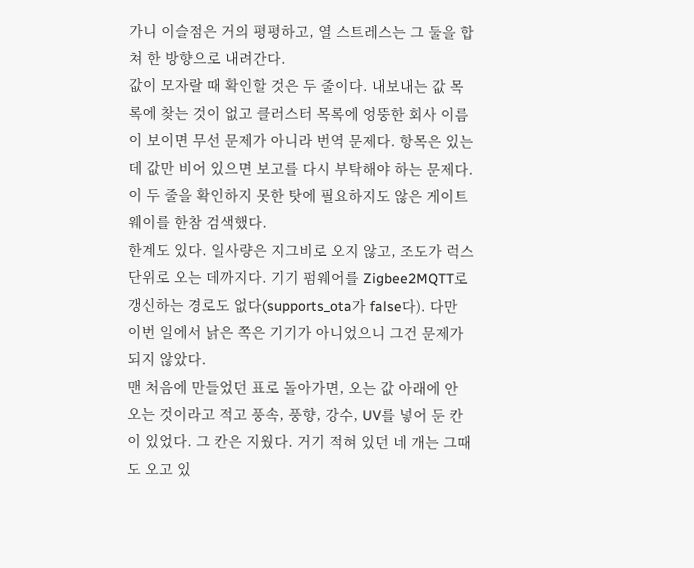가니 이슬점은 거의 평평하고, 열 스트레스는 그 둘을 합쳐 한 방향으로 내려간다.
값이 모자랄 때 확인할 것은 두 줄이다. 내보내는 값 목록에 찾는 것이 없고 클러스터 목록에 엉뚱한 회사 이름이 보이면 무선 문제가 아니라 번역 문제다. 항목은 있는데 값만 비어 있으면 보고를 다시 부탁해야 하는 문제다. 이 두 줄을 확인하지 못한 탓에 필요하지도 않은 게이트웨이를 한참 검색했다.
한계도 있다. 일사량은 지그비로 오지 않고, 조도가 럭스 단위로 오는 데까지다. 기기 펌웨어를 Zigbee2MQTT로 갱신하는 경로도 없다(supports_ota가 false다). 다만 이번 일에서 낡은 쪽은 기기가 아니었으니 그건 문제가 되지 않았다.
맨 처음에 만들었던 표로 돌아가면, 오는 값 아래에 안 오는 것이라고 적고 풍속, 풍향, 강수, UV를 넣어 둔 칸이 있었다. 그 칸은 지웠다. 거기 적혀 있던 네 개는 그때도 오고 있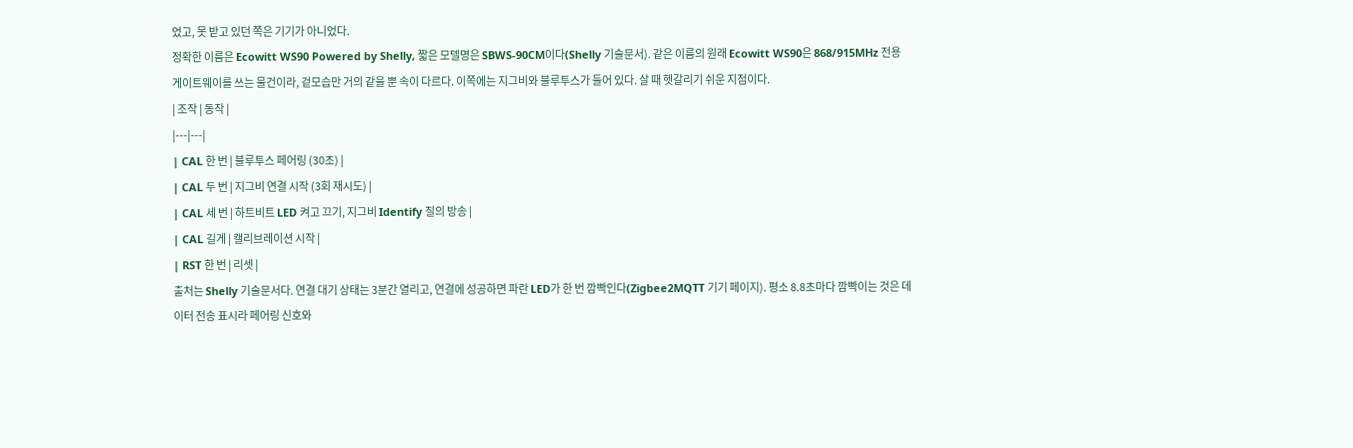었고, 못 받고 있던 쪽은 기기가 아니었다.
정확한 이름은 Ecowitt WS90 Powered by Shelly, 짧은 모델명은 SBWS-90CM이다(Shelly 기술문서). 같은 이름의 원래 Ecowitt WS90은 868/915MHz 전용 게이트웨이를 쓰는 물건이라, 겉모습만 거의 같을 뿐 속이 다르다. 이쪽에는 지그비와 블루투스가 들어 있다. 살 때 헷갈리기 쉬운 지점이다.
| 조작 | 동작 |
|---|---|
| CAL 한 번 | 블루투스 페어링 (30초) |
| CAL 두 번 | 지그비 연결 시작 (3회 재시도) |
| CAL 세 번 | 하트비트 LED 켜고 끄기, 지그비 Identify 질의 방송 |
| CAL 길게 | 캘리브레이션 시작 |
| RST 한 번 | 리셋 |
출처는 Shelly 기술문서다. 연결 대기 상태는 3분간 열리고, 연결에 성공하면 파란 LED가 한 번 깜빡인다(Zigbee2MQTT 기기 페이지). 평소 8.8초마다 깜빡이는 것은 데이터 전송 표시라 페어링 신호와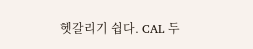헷갈리기 쉽다. CAL 두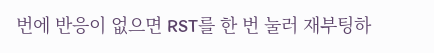번에 반응이 없으면 RST를 한 번 눌러 재부팅하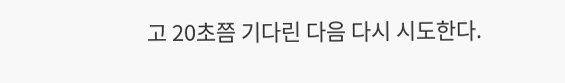고 20초쯤 기다린 다음 다시 시도한다.